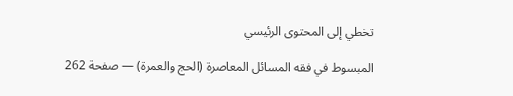تخطي إلى المحتوى الرئيسي

المبسوط في فقه المسائل المعاصرة (الحج والعمرة) — صفحة 262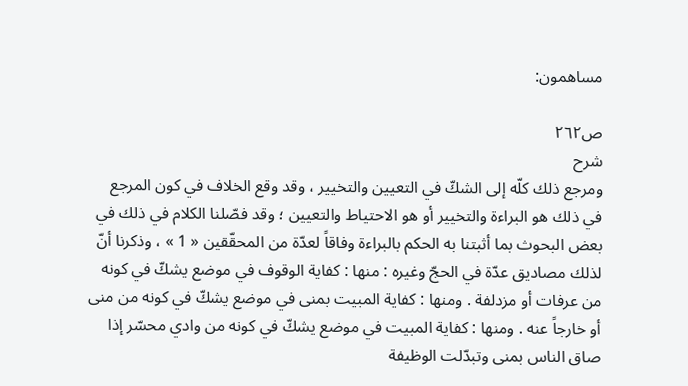مساهمون:

ص٢٦٢
شرح
ومرجع ذلك كلّه إلى الشكّ في التعيين والتخيير ، وقد وقع الخلاف في كون المرجع في ذلك هو البراءة والتخيير أو هو الاحتياط والتعيين ؛ وقد فصّلنا الكلام في ذلك في بعض البحوث بما أثبتنا به الحكم بالبراءة وفاقاً لعدّة من المحقّقين « 1 » ، وذكرنا أنّ لذلك مصاديق عدّة في الحجّ وغيره : منها : كفاية الوقوف في موضع يشكّ في كونه من عرفات أو مزدلفة . ومنها : كفاية المبيت بمنى في موضع يشكّ في كونه من منى أو خارجاً عنه . ومنها : كفاية المبيت في موضع يشكّ في كونه من وادي محسّر إذا صاق الناس بمنى وتبدّلت الوظيفة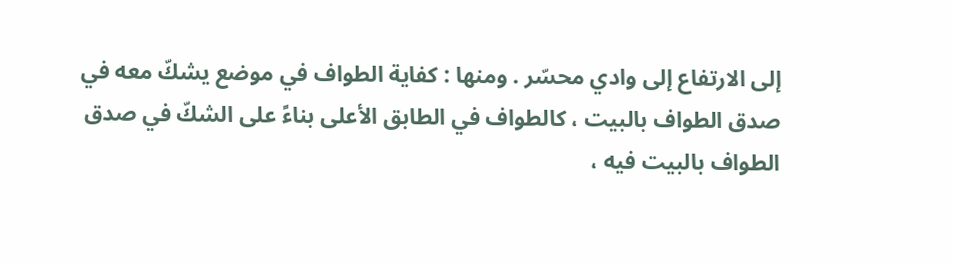إلى الارتفاع إلى وادي محسّر . ومنها : كفاية الطواف في موضع يشكّ معه في صدق الطواف بالبيت ، كالطواف في الطابق الأعلى بناءً على الشكّ في صدق الطواف بالبيت فيه ،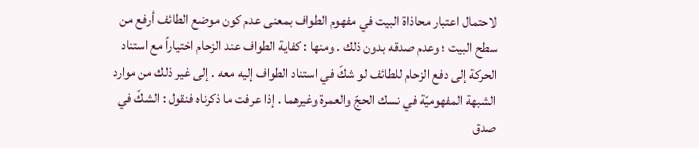لاحتمال اعتبار محاذاة البيت في مفهوم الطواف بمعنى عدم كون موضع الطائف أرفع من سطح البيت ؛ وعدم صدقه بدون ذلك . ومنها : كفاية الطواف عند الزحام اختياراً مع استناد الحركة إلى دفع الزحام للطائف لو شكّ في استناد الطواف إليه معه . إلى غير ذلك من موارد الشبهة المفهوميّة في نسك الحجّ والعمرة وغيرهما . إذا عرفت ما ذكرناه فنقول : الشكّ في صدق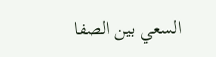السعي بين الصفا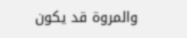والمروة قد يكون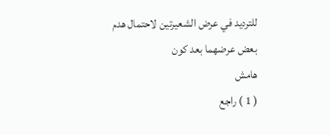للترديد في عرض الشعيرتين لاحتمال هدم بعض عرضهما بعد كون
هامش
( 1 ) راجع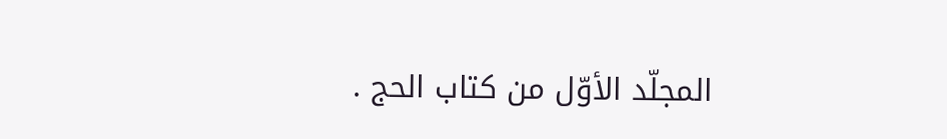المجلّد الأوّل من كتاب الحج .